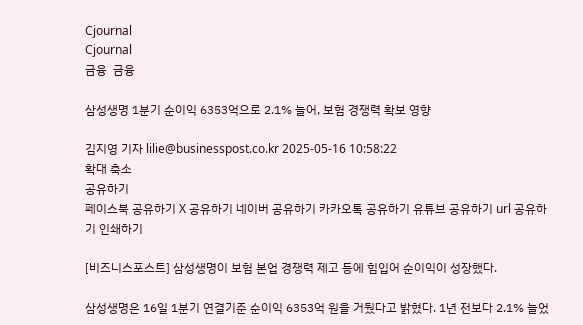Cjournal
Cjournal
금융  금융

삼성생명 1분기 순이익 6353억으로 2.1% 늘어, 보험 경쟁력 확보 영향

김지영 기자 lilie@businesspost.co.kr 2025-05-16 10:58:22
확대 축소
공유하기
페이스북 공유하기 X 공유하기 네이버 공유하기 카카오톡 공유하기 유튜브 공유하기 url 공유하기 인쇄하기

[비즈니스포스트] 삼성생명이 보험 본업 경쟁력 제고 등에 힘입어 순이익이 성장했다.

삼성생명은 16일 1분기 연결기준 순이익 6353억 원을 거뒀다고 밝혔다. 1년 전보다 2.1% 늘었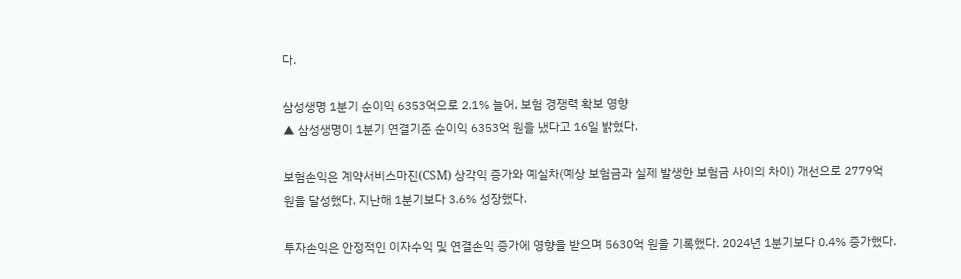다.

삼성생명 1분기 순이익 6353억으로 2.1% 늘어, 보험 경쟁력 확보 영향
▲ 삼성생명이 1분기 연결기준 순이익 6353억 원을 냈다고 16일 밝혔다.

보험손익은 계약서비스마진(CSM) 상각익 증가와 예실차(예상 보험금과 실제 발생한 보험금 사이의 차이) 개선으로 2779억 원을 달성했다. 지난해 1분기보다 3.6% 성장했다.

투자손익은 안정적인 이자수익 및 연결손익 증가에 영향을 받으며 5630억 원을 기록했다. 2024년 1분기보다 0.4% 증가했다.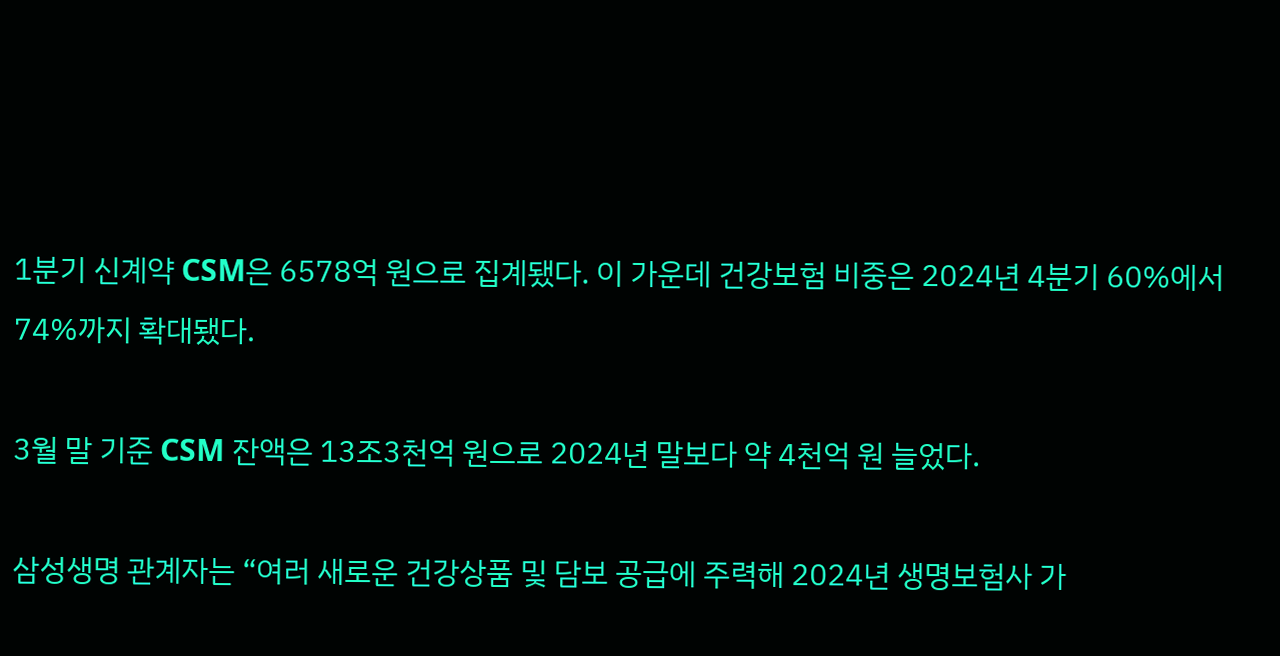1분기 신계약 CSM은 6578억 원으로 집계됐다. 이 가운데 건강보험 비중은 2024년 4분기 60%에서 74%까지 확대됐다.

3월 말 기준 CSM 잔액은 13조3천억 원으로 2024년 말보다 약 4천억 원 늘었다.

삼성생명 관계자는 “여러 새로운 건강상품 및 담보 공급에 주력해 2024년 생명보험사 가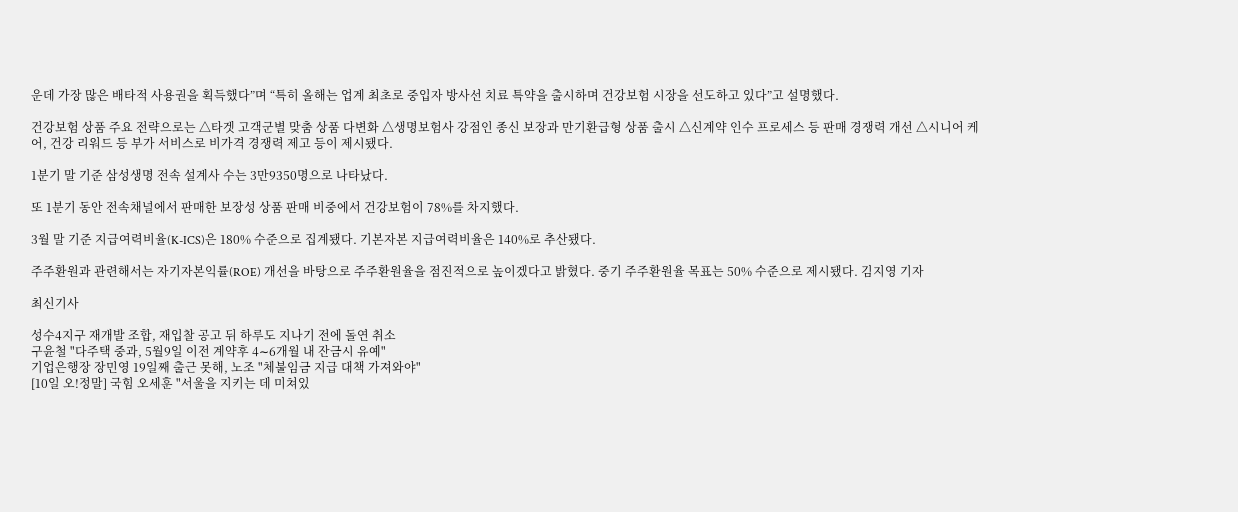운데 가장 많은 배타적 사용권을 획득했다”며 “특히 올해는 업계 최초로 중입자 방사선 치료 특약을 출시하며 건강보험 시장을 선도하고 있다”고 설명했다.

건강보험 상품 주요 전략으로는 △타겟 고객군별 맞춤 상품 다변화 △생명보험사 강점인 종신 보장과 만기환급형 상품 출시 △신계약 인수 프로세스 등 판매 경쟁력 개선 △시니어 케어, 건강 리워드 등 부가 서비스로 비가격 경쟁력 제고 등이 제시됐다.

1분기 말 기준 삼성생명 전속 설계사 수는 3만9350명으로 나타났다.

또 1분기 동안 전속채널에서 판매한 보장성 상품 판매 비중에서 건강보험이 78%를 차지했다.

3월 말 기준 지급여력비율(K-ICS)은 180% 수준으로 집계됐다. 기본자본 지급여력비율은 140%로 추산됐다.

주주환원과 관련해서는 자기자본익률(ROE) 개선을 바탕으로 주주환원율을 점진적으로 높이겠다고 밝혔다. 중기 주주환원율 목표는 50% 수준으로 제시됐다. 김지영 기자

최신기사

성수4지구 재개발 조합, 재입찰 공고 뒤 하루도 지나기 전에 돌연 취소
구윤철 "다주택 중과, 5월9일 이전 계약후 4∼6개월 내 잔금시 유예"
기업은행장 장민영 19일째 출근 못해, 노조 "체불임금 지급 대책 가져와야"
[10일 오!정말] 국힘 오세훈 "서울을 지키는 데 미쳐있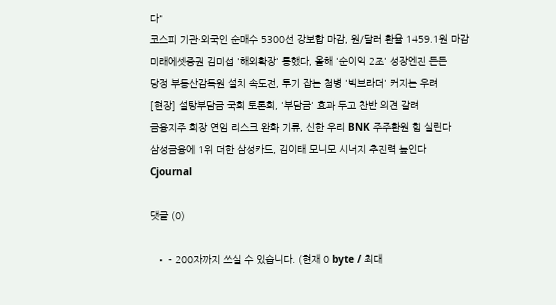다"
코스피 기관·외국인 순매수 5300선 강보합 마감, 원/달러 환율 1459.1원 마감
미래에셋증권 김미섭 '해외확장' 통했다, 올해 '순이익 2조' 성장엔진 든든
당정 부동산감독원 설치 속도전, 투기 잡는 첨병 '빅브라더' 커지는 우려
[현장] 설탕부담금 국회 토론회, '부담금' 효과 두고 찬반 의견 갈려
금융지주 회장 연임 리스크 완화 기류, 신한 우리 BNK 주주환원 힘 실린다
삼성금융에 1위 더한 삼성카드, 김이태 모니모 시너지 추진력 높인다
Cjournal

댓글 (0)

  • - 200자까지 쓰실 수 있습니다. (현재 0 byte / 최대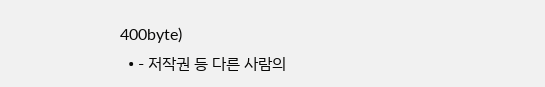400byte)
  • - 저작권 등 다른 사람의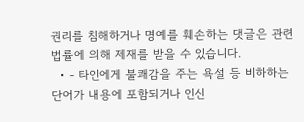권리를 침해하거나 명예를 훼손하는 댓글은 관련 법률에 의해 제재를 받을 수 있습니다.
  • - 타인에게 불쾌감을 주는 욕설 등 비하하는 단어가 내용에 포함되거나 인신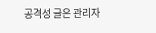공격성 글은 관리자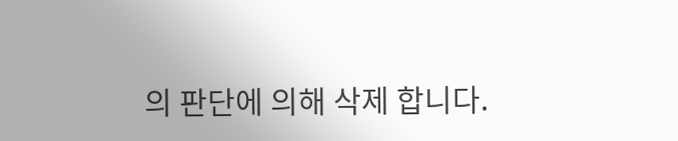의 판단에 의해 삭제 합니다.